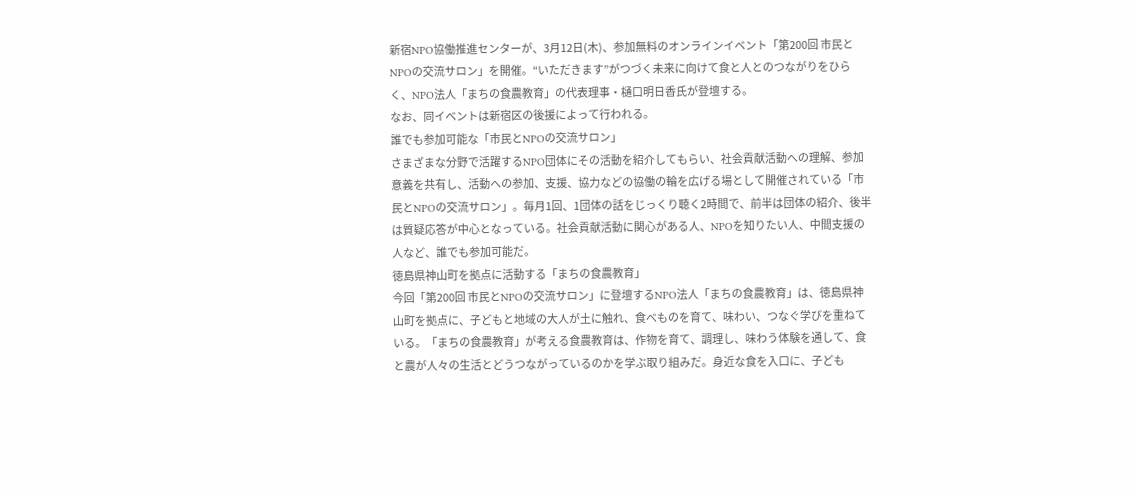新宿NPO協働推進センターが、3月12日(木)、参加無料のオンラインイベント「第200回 市民とNPOの交流サロン」を開催。“いただきます”がつづく未来に向けて食と人とのつながりをひらく、NPO法人「まちの食農教育」の代表理事・樋口明日香氏が登壇する。
なお、同イベントは新宿区の後援によって行われる。
誰でも参加可能な「市民とNPOの交流サロン」
さまざまな分野で活躍するNPO団体にその活動を紹介してもらい、社会貢献活動への理解、参加意義を共有し、活動への参加、支援、協力などの協働の輪を広げる場として開催されている「市民とNPOの交流サロン」。毎月1回、1団体の話をじっくり聴く2時間で、前半は団体の紹介、後半は質疑応答が中心となっている。社会貢献活動に関心がある人、NPOを知りたい人、中間支援の人など、誰でも参加可能だ。
徳島県神山町を拠点に活動する「まちの食農教育」
今回「第200回 市民とNPOの交流サロン」に登壇するNPO法人「まちの食農教育」は、徳島県神山町を拠点に、子どもと地域の大人が土に触れ、食べものを育て、味わい、つなぐ学びを重ねている。「まちの食農教育」が考える食農教育は、作物を育て、調理し、味わう体験を通して、食と農が人々の生活とどうつながっているのかを学ぶ取り組みだ。身近な食を入口に、子ども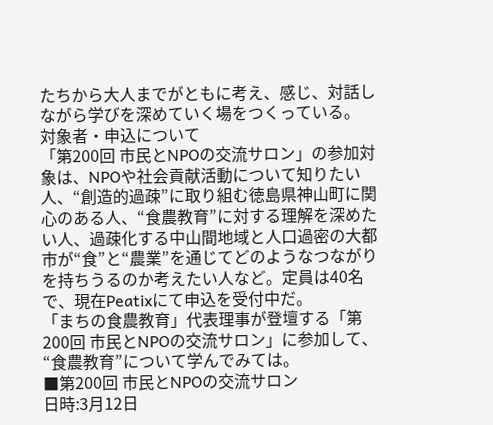たちから大人までがともに考え、感じ、対話しながら学びを深めていく場をつくっている。
対象者・申込について
「第200回 市民とNPOの交流サロン」の参加対象は、NPOや社会貢献活動について知りたい人、“創造的過疎”に取り組む徳島県神山町に関心のある人、“食農教育”に対する理解を深めたい人、過疎化する中山間地域と人口過密の大都市が“食”と“農業”を通じてどのようなつながりを持ちうるのか考えたい人など。定員は40名で、現在Peatixにて申込を受付中だ。
「まちの食農教育」代表理事が登壇する「第200回 市民とNPOの交流サロン」に参加して、“食農教育”について学んでみては。
■第200回 市民とNPOの交流サロン
日時:3月12日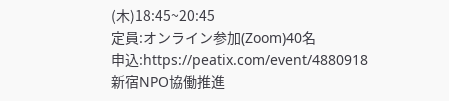(木)18:45~20:45
定員:オンライン参加(Zoom)40名
申込:https://peatix.com/event/4880918
新宿NPO協働推進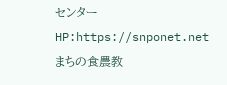センターHP:https://snponet.net
まちの食農教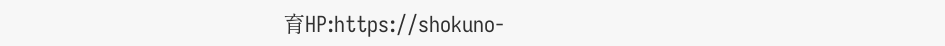育HP:https://shokuno-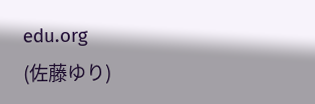edu.org
(佐藤ゆり)